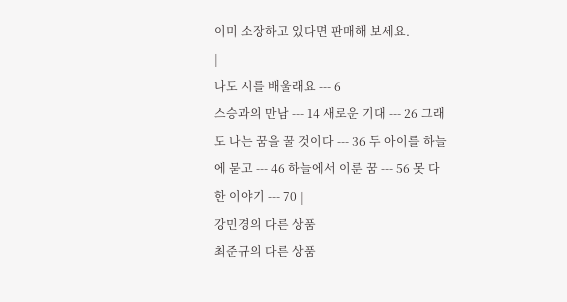이미 소장하고 있다면 판매해 보세요.
|
나도 시를 배울래요 --- 6
스승과의 만남 --- 14 새로운 기대 --- 26 그래도 나는 꿈을 꿀 것이다 --- 36 두 아이를 하늘에 묻고 --- 46 하늘에서 이룬 꿈 --- 56 못 다한 이야기 --- 70 |
강민경의 다른 상품
최준규의 다른 상품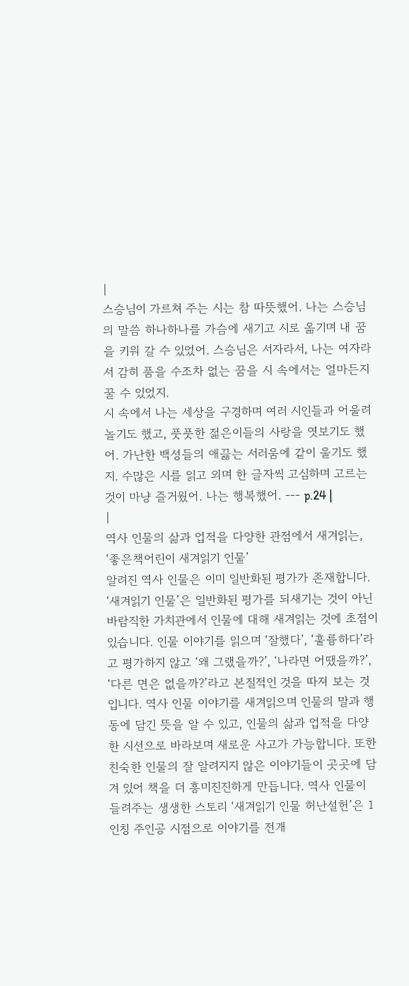|
스승님이 가르쳐 주는 시는 참 따뜻했어. 나는 스승님의 말씀 하나하나를 가슴에 새기고 시로 옮기며 내 꿈을 키워 갈 수 있었어. 스승님은 서자라서, 나는 여자라서 감히 품을 수조차 없는 꿈을 시 속에서는 얼마든지 꿀 수 있었지.
시 속에서 나는 세상을 구경하며 여러 시인들과 어울려 놀기도 했고, 풋풋한 젊은이들의 사랑을 엿보기도 했어. 가난한 백성들의 애끓는 서러움에 같이 울기도 했지. 수많은 시를 읽고 외며 한 글자씩 고심하며 고르는 것이 마냥 즐거웠어. 나는 행복했어. --- p.24 |
|
역사 인물의 삶과 업적을 다양한 관점에서 새겨읽는, ‘좋은책어린이 새겨읽기 인물’
알려진 역사 인물은 이미 일반화된 평가가 존재합니다. ‘새겨읽기 인물’은 일반화된 평가를 되새기는 것이 아닌 바람직한 가치관에서 인물에 대해 새겨읽는 것에 초점이 있습니다. 인물 이야기를 읽으며 ‘잘했다’, ‘훌륭하다’라고 평가하지 않고 ‘왜 그랬을까?’, ‘나라면 어땠을까?’, ‘다른 면은 없을까?’라고 본질적인 것을 따져 보는 것입니다. 역사 인물 이야기를 새겨읽으며 인물의 말과 행동에 담긴 뜻을 알 수 있고, 인물의 삶과 업적을 다양한 시선으로 바라보며 새로운 사고가 가능합니다. 또한 친숙한 인물의 잘 알려지지 않은 이야기들이 곳곳에 담겨 있어 책을 더 흥미진진하게 만듭니다. 역사 인물이 들려주는 생생한 스토리 ‘새겨읽기 인물 허난설헌’은 1인칭 주인공 시점으로 이야기를 전개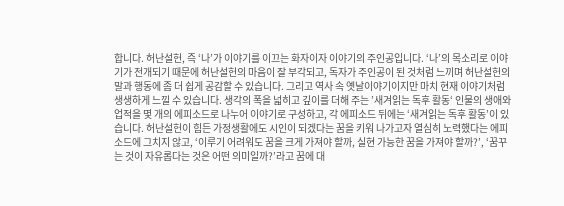합니다. 허난설헌, 즉 ‘나’가 이야기를 이끄는 화자이자 이야기의 주인공입니다. ‘나’의 목소리로 이야기가 전개되기 때문에 허난설헌의 마음이 잘 부각되고, 독자가 주인공이 된 것처럼 느끼며 허난설헌의 말과 행동에 좀 더 쉽게 공감할 수 있습니다. 그리고 역사 속 옛날이야기이지만 마치 현재 이야기처럼 생생하게 느낄 수 있습니다. 생각의 폭을 넓히고 깊이를 더해 주는 ’새겨읽는 독후 활동‘ 인물의 생애와 업적을 몇 개의 에피소드로 나누어 이야기로 구성하고, 각 에피소드 뒤에는 ‘새겨읽는 독후 활동’이 있습니다. 허난설헌이 힘든 가정생활에도 시인이 되겠다는 꿈을 키워 나가고자 열심히 노력했다는 에피소드에 그치지 않고, ‘이루기 어려워도 꿈을 크게 가져야 할까, 실현 가능한 꿈을 가져야 할까?’, ‘꿈꾸는 것이 자유롭다는 것은 어떤 의미일까?’라고 꿈에 대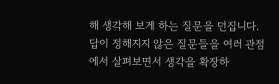해 생각해 보게 하는 질문을 던집니다. 답이 정해지지 않은 질문들을 여러 관점에서 살펴보면서 생각을 확장하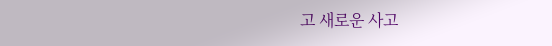고 새로운 사고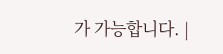가 가능합니다. |